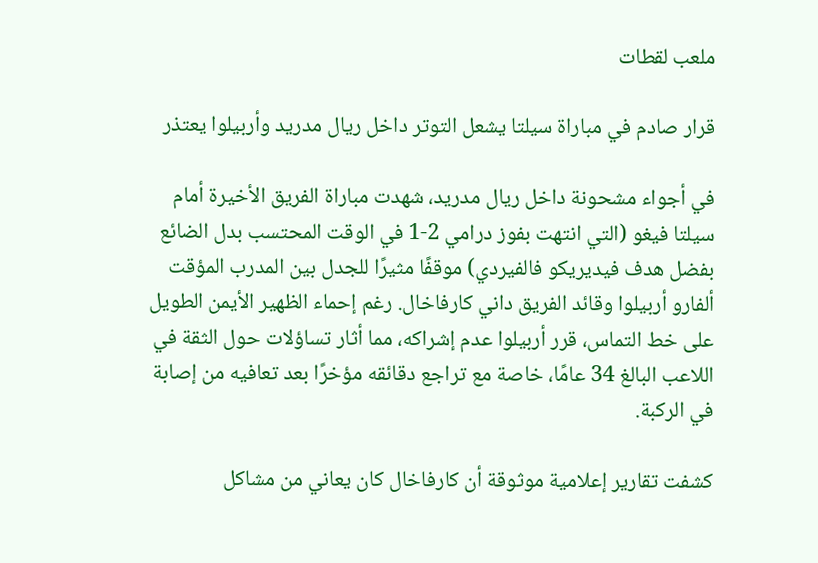ملعب لقطات

قرار صادم في مباراة سيلتا يشعل التوتر داخل ريال مدريد وأربيلوا يعتذر

في أجواء مشحونة داخل ريال مدريد، شهدت مباراة الفريق الأخيرة أمام سيلتا فيغو (التي انتهت بفوز درامي 2-1 في الوقت المحتسب بدل الضائع بفضل هدف فيديريكو فالفيردي) موقفًا مثيرًا للجدل بين المدرب المؤقت ألفارو أربيلوا وقائد الفريق داني كارفاخال. رغم إحماء الظهير الأيمن الطويل على خط التماس، قرر أربيلوا عدم إشراكه، مما أثار تساؤلات حول الثقة في اللاعب البالغ 34 عامًا، خاصة مع تراجع دقائقه مؤخرًا بعد تعافيه من إصابة في الركبة.

كشفت تقارير إعلامية موثوقة أن كارفاخال كان يعاني من مشاكل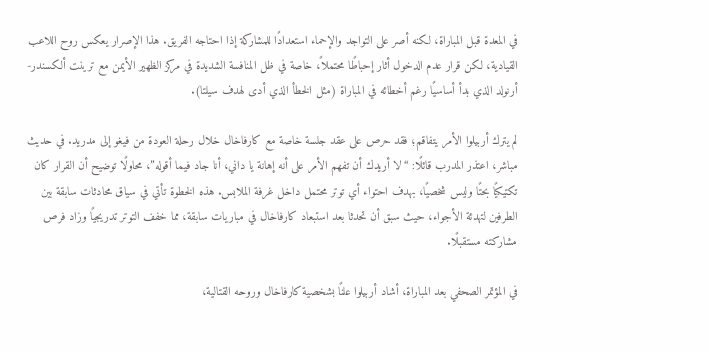في المعدة قبل المباراة، لكنه أصر على التواجد والإحماء استعدادًا للمشاركة إذا احتاجه الفريق. هذا الإصرار يعكس روح اللاعب القيادية، لكن قرار عدم الدخول أثار إحباطًا محتملاً، خاصة في ظل المنافسة الشديدة في مركز الظهير الأيمن مع ترينت ألكسندر-أرنولد الذي بدأ أساسيًا رغم أخطائه في المباراة (مثل الخطأ الذي أدى لهدف سيلتا).

لم يترك أربيلوا الأمر يتفاقم؛ فقد حرص على عقد جلسة خاصة مع كارفاخال خلال رحلة العودة من فيغو إلى مدريد. في حديث مباشر، اعتذر المدرب قائلًا: “لا أريدك أن تفهم الأمر على أنه إهانة يا داني، أنا جاد فيما أقوله”، محاولًا توضيح أن القرار كان تكتيكيًا بحتًا وليس شخصيًا، بهدف احتواء أي توتر محتمل داخل غرفة الملابس. هذه الخطوة تأتي في سياق محادثات سابقة بين الطرفين لتهدئة الأجواء، حيث سبق أن تحدثا بعد استبعاد كارفاخال في مباريات سابقة، مما خفف التوتر تدريجيًا وزاد فرص مشاركته مستقبلًا.

في المؤتمر الصحفي بعد المباراة، أشاد أربيلوا علنًا بشخصية كارفاخال وروحه القتالية،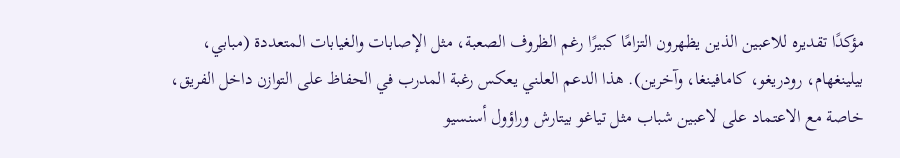مؤكدًا تقديره للاعبين الذين يظهرون التزامًا كبيرًا رغم الظروف الصعبة، مثل الإصابات والغيابات المتعددة (مبابي، بيلينغهام، رودريغو، كامافينغا، وآخرين). هذا الدعم العلني يعكس رغبة المدرب في الحفاظ على التوازن داخل الفريق، خاصة مع الاعتماد على لاعبين شباب مثل تياغو بيتارش وراؤول أسنسيو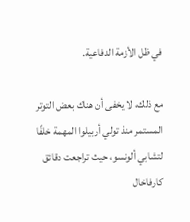في ظل الأزمة الدفاعية.

مع ذلك، لا يخفى أن هناك بعض التوتر المستمر منذ تولي أربيلوا المهمة خلفًا لتشابي ألونسو، حيث تراجعت دقائق كارفاخال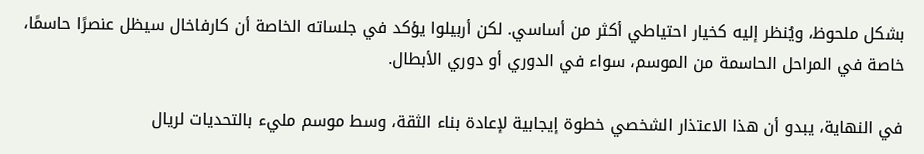بشكل ملحوظ، ويُنظر إليه كخيار احتياطي أكثر من أساسي. لكن أربيلوا يؤكد في جلساته الخاصة أن كارفاخال سيظل عنصرًا حاسمًا، خاصة في المراحل الحاسمة من الموسم، سواء في الدوري أو دوري الأبطال.

في النهاية، يبدو أن هذا الاعتذار الشخصي خطوة إيجابية لإعادة بناء الثقة، وسط موسم مليء بالتحديات لريال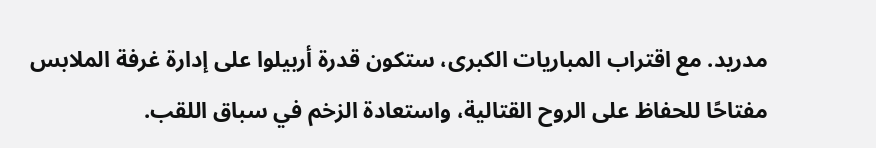مدريد. مع اقتراب المباريات الكبرى، ستكون قدرة أربيلوا على إدارة غرفة الملابس مفتاحًا للحفاظ على الروح القتالية، واستعادة الزخم في سباق اللقب.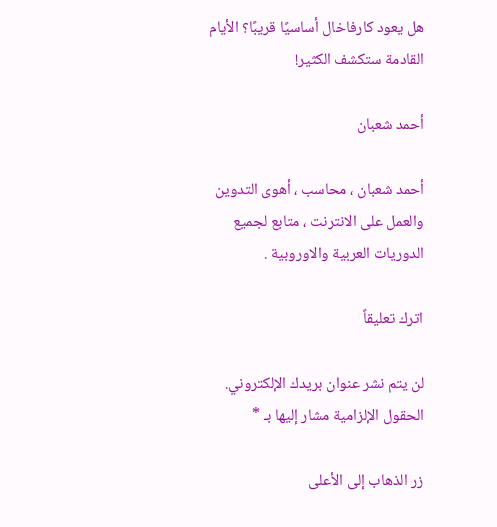هل يعود كارفاخال أساسيًا قريبًا؟ الأيام القادمة ستكشف الكثير!

أحمد شعبان

أحمد شعبان ، محاسب ، أهوى التدوين والعمل على الانترنت ، متابع لجميع الدوريات العربية والاوروبية .

اترك تعليقاً

لن يتم نشر عنوان بريدك الإلكتروني. الحقول الإلزامية مشار إليها بـ *

زر الذهاب إلى الأعلى